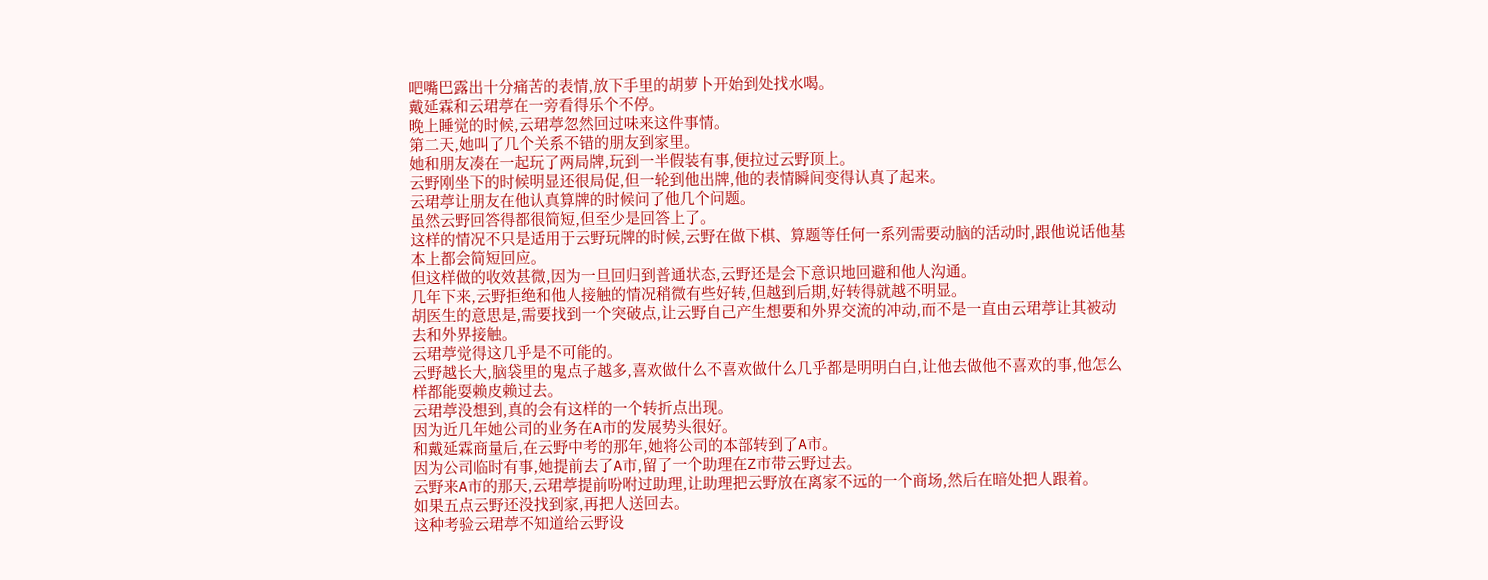吧嘴巴露出十分痛苦的表情,放下手里的胡萝卜开始到处找水喝。
戴延霖和云珺葶在一旁看得乐个不停。
晚上睡觉的时候,云珺葶忽然回过味来这件事情。
第二天,她叫了几个关系不错的朋友到家里。
她和朋友凑在一起玩了两局牌,玩到一半假装有事,便拉过云野顶上。
云野刚坐下的时候明显还很局促,但一轮到他出牌,他的表情瞬间变得认真了起来。
云珺葶让朋友在他认真算牌的时候问了他几个问题。
虽然云野回答得都很简短,但至少是回答上了。
这样的情况不只是适用于云野玩牌的时候,云野在做下棋、算题等任何一系列需要动脑的活动时,跟他说话他基本上都会简短回应。
但这样做的收效甚微,因为一旦回归到普通状态,云野还是会下意识地回避和他人沟通。
几年下来,云野拒绝和他人接触的情况稍微有些好转,但越到后期,好转得就越不明显。
胡医生的意思是,需要找到一个突破点,让云野自己产生想要和外界交流的冲动,而不是一直由云珺葶让其被动去和外界接触。
云珺葶觉得这几乎是不可能的。
云野越长大,脑袋里的鬼点子越多,喜欢做什么不喜欢做什么几乎都是明明白白,让他去做他不喜欢的事,他怎么样都能耍赖皮赖过去。
云珺葶没想到,真的会有这样的一个转折点出现。
因为近几年她公司的业务在A市的发展势头很好。
和戴延霖商量后,在云野中考的那年,她将公司的本部转到了A市。
因为公司临时有事,她提前去了A市,留了一个助理在Z市带云野过去。
云野来A市的那天,云珺葶提前吩咐过助理,让助理把云野放在离家不远的一个商场,然后在暗处把人跟着。
如果五点云野还没找到家,再把人送回去。
这种考验云珺葶不知道给云野设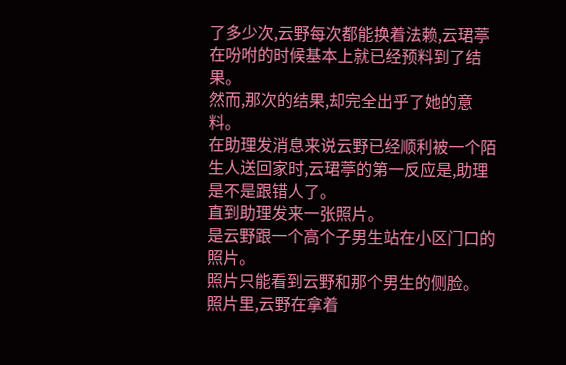了多少次,云野每次都能换着法赖,云珺葶在吩咐的时候基本上就已经预料到了结果。
然而,那次的结果,却完全出乎了她的意料。
在助理发消息来说云野已经顺利被一个陌生人送回家时,云珺葶的第一反应是,助理是不是跟错人了。
直到助理发来一张照片。
是云野跟一个高个子男生站在小区门口的照片。
照片只能看到云野和那个男生的侧脸。
照片里,云野在拿着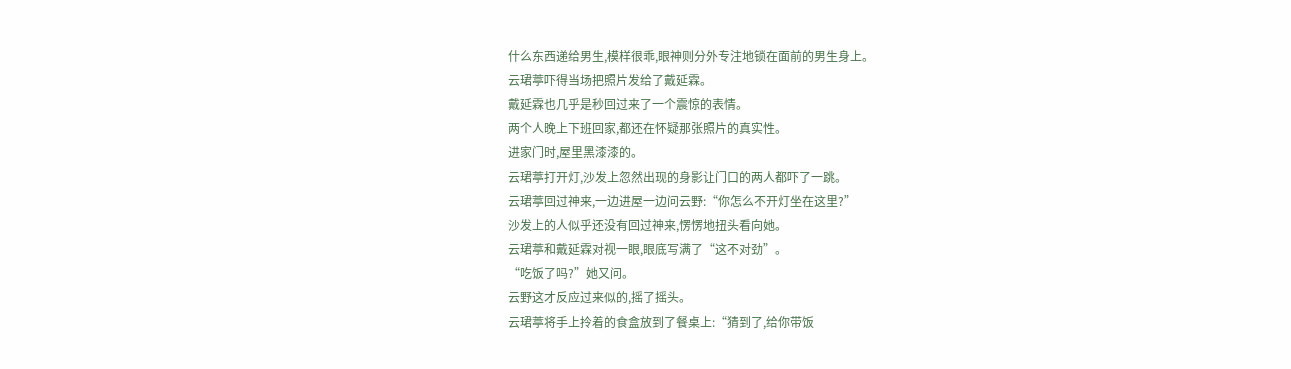什么东西递给男生,模样很乖,眼神则分外专注地锁在面前的男生身上。
云珺葶吓得当场把照片发给了戴延霖。
戴延霖也几乎是秒回过来了一个震惊的表情。
两个人晚上下班回家,都还在怀疑那张照片的真实性。
进家门时,屋里黑漆漆的。
云珺葶打开灯,沙发上忽然出现的身影让门口的两人都吓了一跳。
云珺葶回过神来,一边进屋一边问云野:“你怎么不开灯坐在这里?”
沙发上的人似乎还没有回过神来,愣愣地扭头看向她。
云珺葶和戴延霖对视一眼,眼底写满了“这不对劲”。
“吃饭了吗?”她又问。
云野这才反应过来似的,摇了摇头。
云珺葶将手上拎着的食盒放到了餐桌上:“猜到了,给你带饭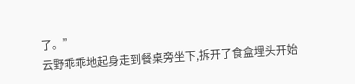了。”
云野乖乖地起身走到餐桌旁坐下,拆开了食盒埋头开始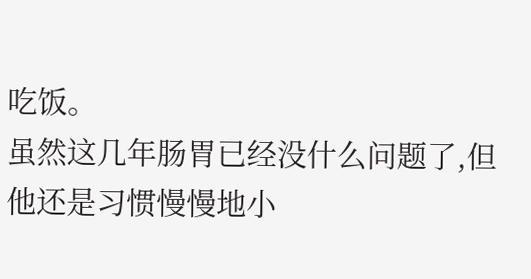吃饭。
虽然这几年肠胃已经没什么问题了,但他还是习惯慢慢地小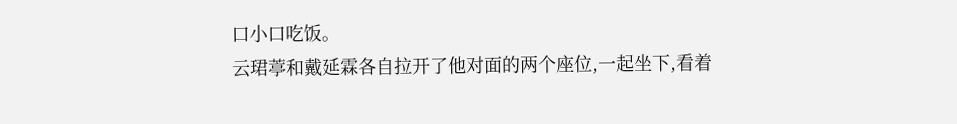口小口吃饭。
云珺葶和戴延霖各自拉开了他对面的两个座位,一起坐下,看着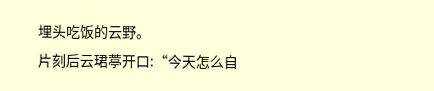埋头吃饭的云野。
片刻后云珺葶开口:“今天怎么自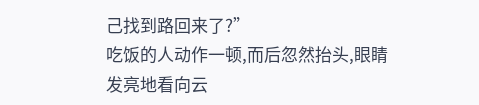己找到路回来了?”
吃饭的人动作一顿,而后忽然抬头,眼睛发亮地看向云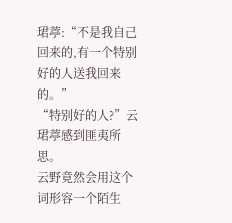珺葶:“不是我自己回来的,有一个特别好的人送我回来的。”
“特别好的人?”云珺葶感到匪夷所思。
云野竟然会用这个词形容一个陌生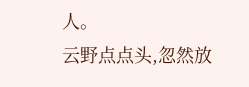人。
云野点点头,忽然放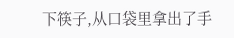下筷子,从口袋里拿出了手